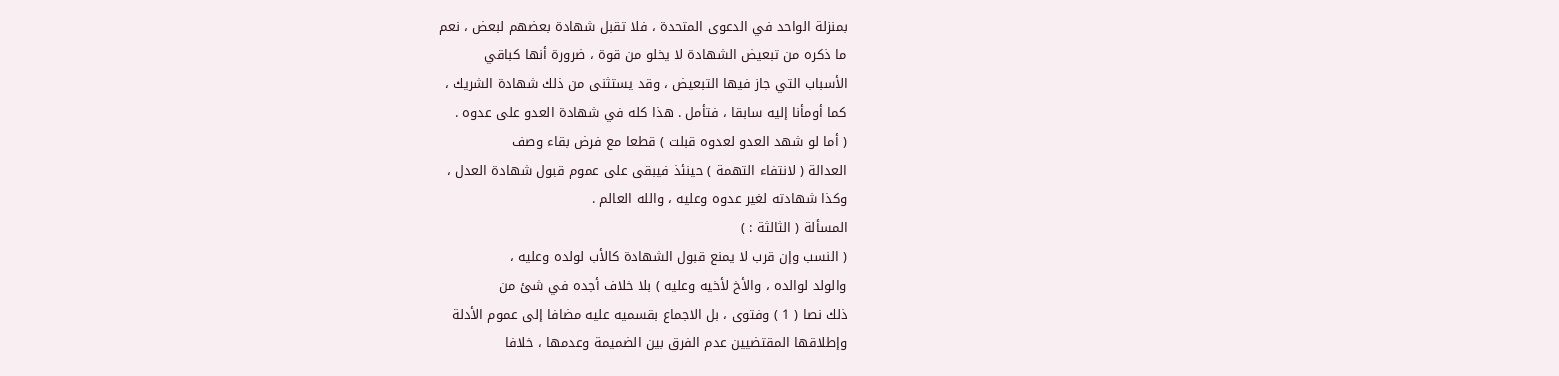بمنزلة الواحد في الدعوى المتحدة ، فلا تقبل شهادة بعضهم لبعض ، نعم
ما ذكره من تبعيض الشهادة لا يخلو من قوة ، ضرورة أنها كباقي
الأسباب التي جاز فيها التبعيض ، وقد يستثنى من ذلك شهادة الشريك ،
كما أومأنا إليه سابقا ، فتأمل . هذا كله في شهادة العدو على عدوه .
( أما لو شهد العدو لعدوه قبلت ) قطعا مع فرض بقاء وصف
العدالة ( لانتفاء التهمة ) حينئذ فيبقى على عموم قبول شهادة العدل ،
وكذا شهادته لغير عدوه وعليه ، والله العالم .
المسألة ( الثالثة : )
( النسب وإن قرب لا يمنع قبول الشهادة كالأب لولده وعليه ،
والولد لوالده ، والأخ لأخيه وعليه ) بلا خلاف أجده في شئ من
ذلك نصا ( 1 ) وفتوى ، بل الاجماع بقسميه عليه مضافا إلى عموم الأدلة
وإطلاقها المقتضيين عدم الفرق بين الضميمة وعدمها ، خلافا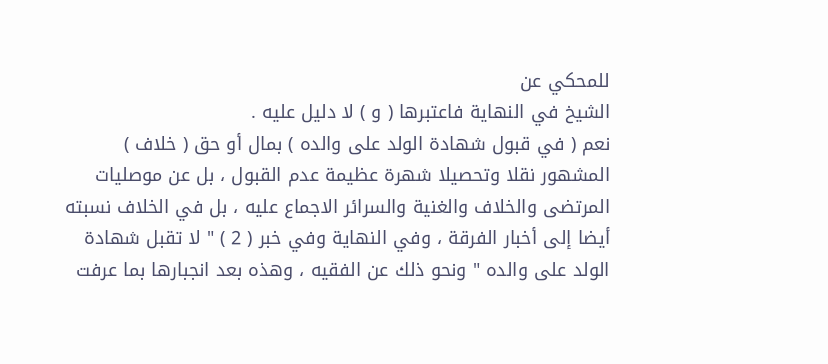للمحكي عن
الشيخ في النهاية فاعتبرها ( و ) لا دليل عليه .
نعم ( في قبول شهادة الولد على والده ) بمال أو حق ( خلاف )
المشهور نقلا وتحصيلا شهرة عظيمة عدم القبول ، بل عن موصليات
المرتضى والخلاف والغنية والسرائر الاجماع عليه ، بل في الخلاف نسبته
أيضا إلى أخبار الفرقة ، وفي النهاية وفي خبر ( 2 ) " لا تقبل شهادة
الولد على والده " ونحو ذلك عن الفقيه ، وهذه بعد انجبارها بما عرفت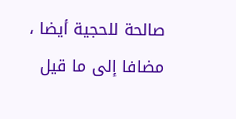صالحة للحجية أيضا ، مضافا إلى ما قيل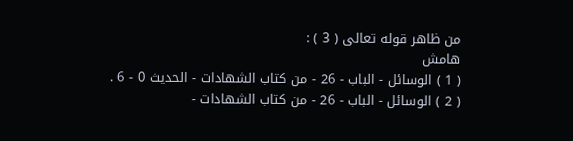من ظاهر قوله تعالى ( 3 ) :
هامش
( 1 ) الوسائل - الباب - 26 - من كتاب الشهادات - الحديث 0 - 6 .
( 2 ) الوسائل - الباب - 26 - من كتاب الشهادات -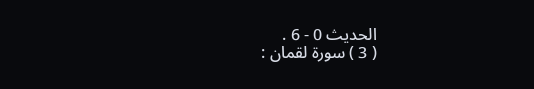الحديث 0 - 6 .
( 3 ) سورة لقمان :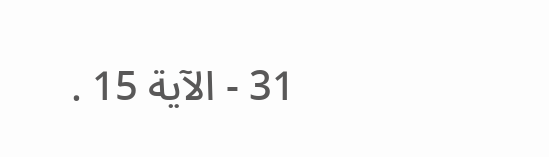31 - الآية 15 .